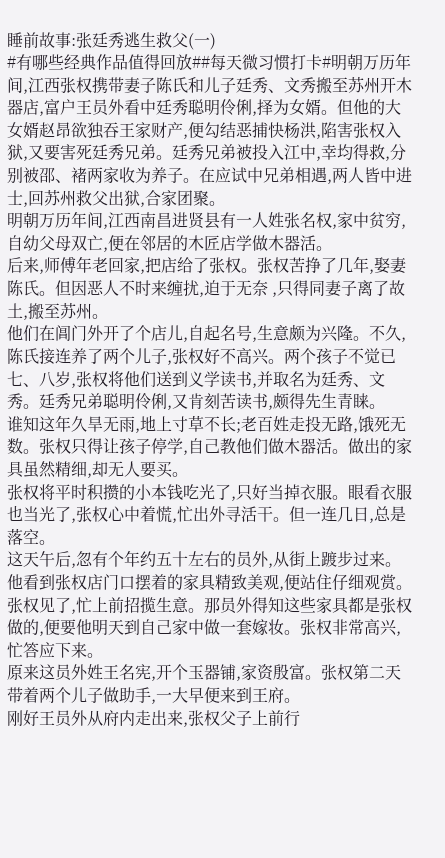睡前故事:张廷秀逃生救父(一)
#有哪些经典作品值得回放##每天微习惯打卡#明朝万历年间,江西张权携带妻子陈氏和儿子廷秀、文秀搬至苏州开木器店,富户王员外看中廷秀聪明伶俐,择为女婿。但他的大女婿赵昂欲独吞王家财产,便勾结恶捕快杨洪,陷害张权入狱,又要害死廷秀兄弟。廷秀兄弟被投入江中,幸均得救,分别被邵、褚两家收为养子。在应试中兄弟相遇,两人皆中进士,回苏州救父出狱,合家团聚。
明朝万历年间,江西南昌进贤县有一人姓张名权,家中贫穷,自幼父母双亡,便在邻居的木匠店学做木器活。
后来,师傅年老回家,把店给了张权。张权苦挣了几年,娶妻陈氏。但因恶人不时来缠扰,迫于无奈 ,只得同妻子离了故土,搬至苏州。
他们在阊门外开了个店儿,自起名号,生意颇为兴隆。不久,陈氏接连养了两个儿子,张权好不高兴。两个孩子不觉已七、八岁,张权将他们送到义学读书,并取名为廷秀、文秀。廷秀兄弟聪明伶俐,又肯刻苦读书,颇得先生青睐。
谁知这年久旱无雨,地上寸草不长;老百姓走投无路,饿死无数。张权只得让孩子停学,自己教他们做木器活。做出的家具虽然精细,却无人要买。
张权将平时积攒的小本钱吃光了,只好当掉衣服。眼看衣服也当光了,张权心中着慌,忙出外寻活干。但一连几日,总是落空。
这天午后,忽有个年约五十左右的员外,从街上踱步过来。他看到张权店门口摆着的家具精致美观,便站住仔细观赏。
张权见了,忙上前招揽生意。那员外得知这些家具都是张权做的,便要他明天到自己家中做一套嫁妆。张权非常高兴,忙答应下来。
原来这员外姓王名宪,开个玉器铺,家资殷富。张权第二天带着两个儿子做助手,一大早便来到王府。
刚好王员外从府内走出来,张权父子上前行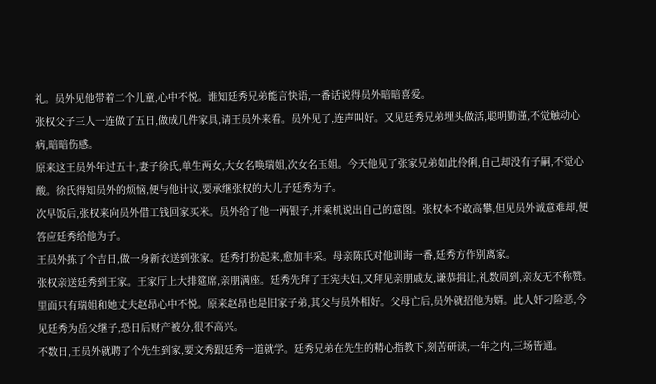礼。员外见他带着二个儿童,心中不悦。谁知廷秀兄弟能言快语,一番话说得员外暗暗喜爱。
张权父子三人一连做了五日,做成几件家具,请王员外来看。员外见了,连声叫好。又见廷秀兄弟埋头做活,聪明勤谨,不觉触动心病,暗暗伤感。
原来这王员外年过五十,妻子徐氏,单生两女,大女名唤瑞姐,次女名玉姐。今天他见了张家兄弟如此伶俐,自己却没有子嗣,不觉心酸。徐氏得知员外的烦恼,便与他计议,要承继张权的大儿子廷秀为子。
次早饭后,张权来向员外借工钱回家买米。员外给了他一两银子,并乘机说出自己的意图。张权本不敢高攀,但见员外诚意难却,便答应廷秀给他为子。
王员外拣了个吉日,做一身新衣送到张家。廷秀打扮起来,愈加丰采。母亲陈氏对他训诲一番,廷秀方作别离家。
张权亲送廷秀到王家。王家厅上大排筵席,亲朋满座。廷秀先拜了王宪夫妇,又拜见亲朋戚友,谦恭揖让,礼数周到,亲友无不称赞。
里面只有瑞姐和她丈夫赵昂心中不悦。原来赵昂也是旧家子弟,其父与员外相好。父母亡后,员外就招他为婿。此人奸刁险恶,今见廷秀为岳父继子,恐日后财产被分,很不高兴。
不数日,王员外就聘了个先生到家,要文秀跟廷秀一道就学。廷秀兄弟在先生的精心指教下,刻苦研读,一年之内,三场皆通。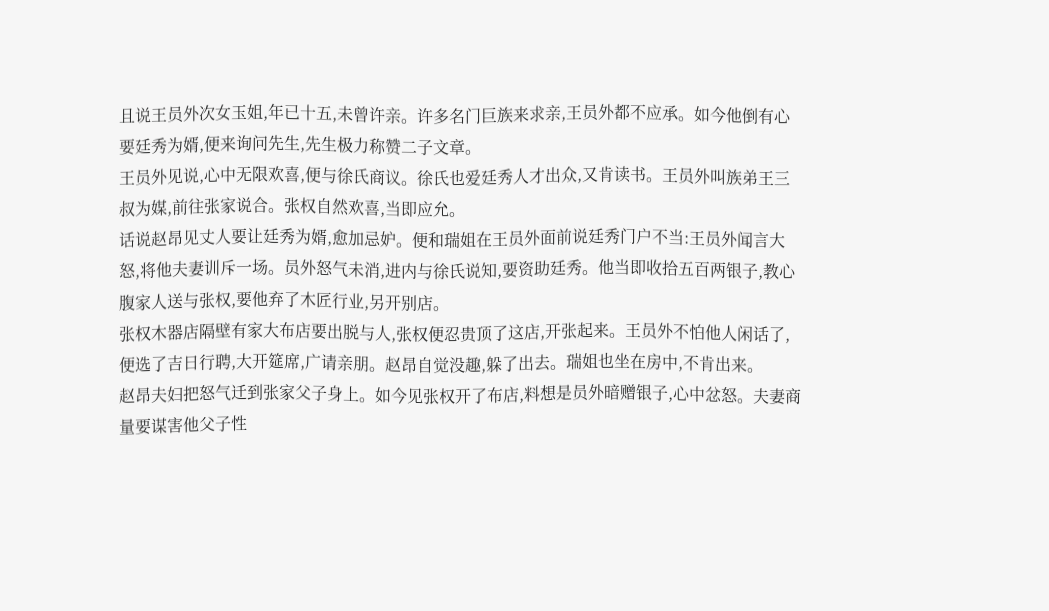且说王员外次女玉姐,年已十五,未曾许亲。许多名门巨族来求亲,王员外都不应承。如今他倒有心要廷秀为婿,便来询问先生,先生极力称赞二子文章。
王员外见说,心中无限欢喜,便与徐氏商议。徐氏也爱廷秀人才出众,又肯读书。王员外叫族弟王三叔为媒,前往张家说合。张权自然欢喜,当即应允。
话说赵昂见丈人要让廷秀为婿,愈加忌妒。便和瑞姐在王员外面前说廷秀门户不当:王员外闻言大怒,将他夫妻训斥一场。员外怒气未消,进内与徐氏说知,要资助廷秀。他当即收拾五百两银子,教心腹家人送与张权,要他弃了木匠行业,另开别店。
张权木器店隔壁有家大布店要出脱与人,张权便忍贵顶了这店,开张起来。王员外不怕他人闲话了,便选了吉日行聘,大开筵席,广请亲朋。赵昂自觉没趣,躲了出去。瑞姐也坐在房中,不肯出来。
赵昂夫妇把怒气迁到张家父子身上。如今见张权开了布店,料想是员外暗赠银子,心中忿怒。夫妻商量要谋害他父子性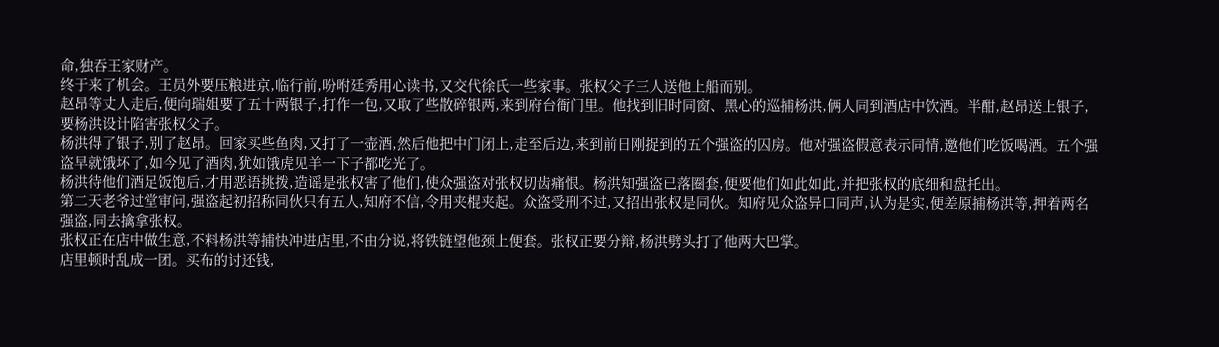命,独吞王家财产。
终于来了机会。王员外要压粮进京,临行前,吩咐廷秀用心读书,又交代徐氏一些家事。张权父子三人送他上船而别。
赵昂等丈人走后,便向瑞姐要了五十两银子,打作一包,又取了些散碎银两,来到府台衙门里。他找到旧时同窗、黑心的巡捕杨洪,俩人同到酒店中饮酒。半酣,赵昂送上银子,要杨洪设计陷害张权父子。
杨洪得了银子,别了赵昂。回家买些鱼肉,又打了一壶酒,然后他把中门闭上,走至后边,来到前日刚捉到的五个强盗的囚房。他对强盗假意表示同情,邀他们吃饭喝酒。五个强盗早就饿坏了,如今见了酒肉,犹如饿虎见羊一下子都吃光了。
杨洪待他们酒足饭饱后,才用恶语挑拨,造谣是张权害了他们,使众强盗对张权切齿痛恨。杨洪知强盗已落圈套,便要他们如此如此,并把张权的底细和盘托出。
第二天老爷过堂审问,强盗起初招称同伙只有五人,知府不信,令用夹棍夹起。众盗受刑不过,又招出张权是同伙。知府见众盗异口同声,认为是实,便差原捕杨洪等,押着两名强盗,同去擒拿张权。
张权正在店中做生意,不料杨洪等捕快冲进店里,不由分说,将铁链望他颈上便套。张权正要分辩,杨洪劈头打了他两大巴掌。
店里顿时乱成一团。买布的讨还钱,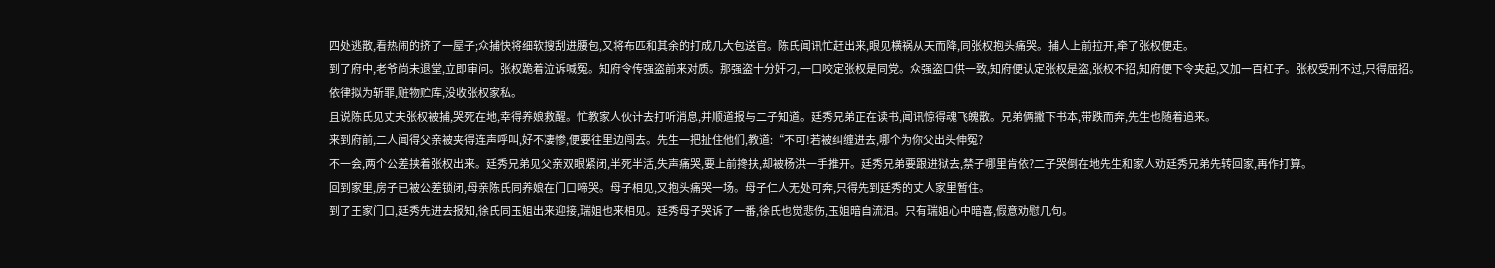四处逃散,看热闹的挤了一屋子;众捕快将细软搜刮进腰包,又将布匹和其余的打成几大包送官。陈氏闻讯忙赶出来,眼见横祸从天而降,同张权抱头痛哭。捕人上前拉开,牵了张权便走。
到了府中,老爷尚未退堂,立即审问。张权跪着泣诉喊冤。知府令传强盗前来对质。那强盗十分奸刁,一口咬定张权是同党。众强盗口供一致,知府便认定张权是盗,张权不招,知府便下令夹起,又加一百杠子。张权受刑不过,只得屈招。依律拟为斩罪,赃物贮库,没收张权家私。
且说陈氏见丈夫张权被捕,哭死在地,幸得养娘救醒。忙教家人伙计去打听消息,并顺道报与二子知道。廷秀兄弟正在读书,闻讯惊得魂飞魄散。兄弟俩撇下书本,带跌而奔,先生也随着追来。
来到府前,二人闻得父亲被夹得连声呼叫,好不凄惨,便要往里边闯去。先生一把扯住他们,教道:“不可!若被纠缠进去,哪个为你父出头伸冤?
不一会,两个公差挟着张权出来。廷秀兄弟见父亲双眼紧闭,半死半活,失声痛哭,要上前搀扶,却被杨洪一手推开。廷秀兄弟要跟进狱去,禁子哪里肯依?二子哭倒在地先生和家人劝廷秀兄弟先转回家,再作打算。
回到家里,房子已被公差锁闭,母亲陈氏同养娘在门口啼哭。母子相见,又抱头痛哭一场。母子仁人无处可奔,只得先到廷秀的丈人家里暂住。
到了王家门口,廷秀先进去报知,徐氏同玉姐出来迎接,瑞姐也来相见。廷秀母子哭诉了一番,徐氏也觉悲伤,玉姐暗自流泪。只有瑞姐心中暗喜,假意劝慰几句。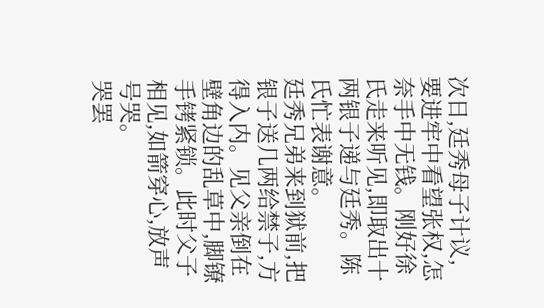次日,廷秀母子计议,要进牢中看望张权,怎奈手中无钱。刚好徐氏走来听见,即取出十两银子递与廷秀。陈氏忙表谢意。
廷秀兄弟来到狱前,把银子送几两给禁子,方得入内。见父亲倒在壁角边的乱草中,脚镣手铐紧锁。此时父子相见,如箭穿心,放声号哭。
哭罢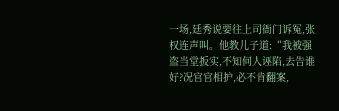一场,廷秀说要往上司衙门诉冤,张权连声叫。他教儿子道:“我被强盗当堂扳实,不知何人诬陷,去告谁好?况官官相护,必不肯翻案,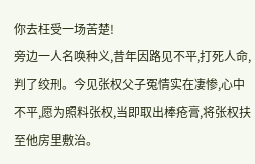你去枉受一场苦楚!
旁边一人名唤种义,昔年因路见不平,打死人命,判了绞刑。今见张权父子冤情实在凄惨,心中不平,愿为照料张权,当即取出棒疮膏,将张权扶至他房里敷治。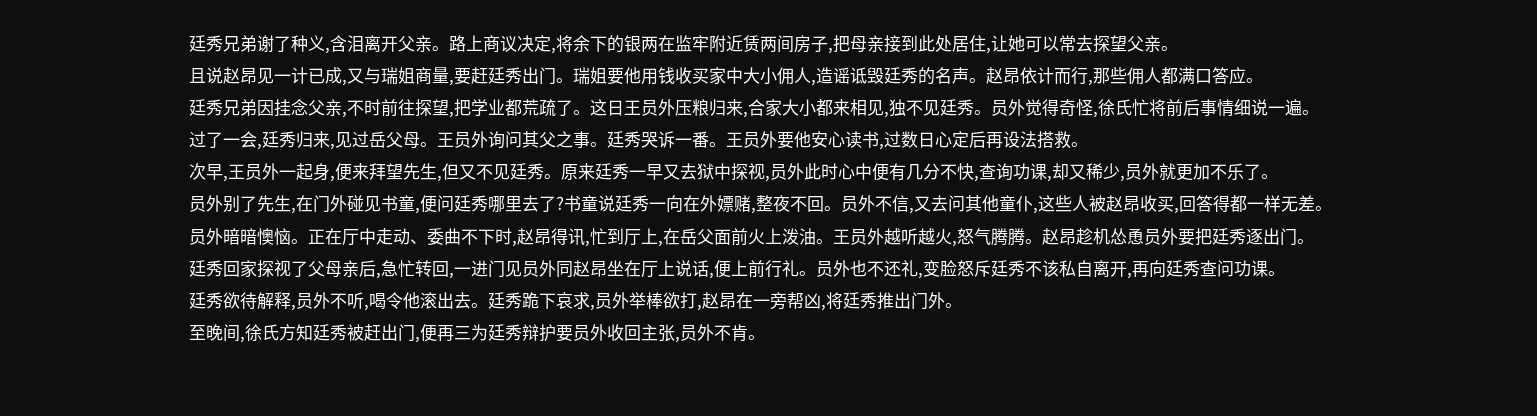廷秀兄弟谢了种义,含泪离开父亲。路上商议决定,将余下的银两在监牢附近赁两间房子,把母亲接到此处居住,让她可以常去探望父亲。
且说赵昂见一计已成,又与瑞姐商量,要赶廷秀出门。瑞姐要他用钱收买家中大小佣人,造谣诋毁廷秀的名声。赵昂依计而行,那些佣人都满口答应。
廷秀兄弟因挂念父亲,不时前往探望,把学业都荒疏了。这日王员外压粮归来,合家大小都来相见,独不见廷秀。员外觉得奇怪,徐氏忙将前后事情细说一遍。
过了一会,廷秀归来,见过岳父母。王员外询问其父之事。廷秀哭诉一番。王员外要他安心读书,过数日心定后再设法搭救。
次早,王员外一起身,便来拜望先生,但又不见廷秀。原来廷秀一早又去狱中探视,员外此时心中便有几分不快,查询功课,却又稀少,员外就更加不乐了。
员外别了先生,在门外碰见书童,便问廷秀哪里去了?书童说廷秀一向在外嫖赌,整夜不回。员外不信,又去问其他童仆,这些人被赵昂收买,回答得都一样无差。
员外暗暗懊恼。正在厅中走动、委曲不下时,赵昂得讯,忙到厅上,在岳父面前火上泼油。王员外越听越火,怒气腾腾。赵昂趁机怂恿员外要把廷秀逐出门。
廷秀回家探视了父母亲后,急忙转回,一进门见员外同赵昂坐在厅上说话,便上前行礼。员外也不还礼,变脸怒斥廷秀不该私自离开,再向廷秀查问功课。
廷秀欲待解释,员外不听,喝令他滚出去。廷秀跪下哀求,员外举棒欲打,赵昂在一旁帮凶,将廷秀推出门外。
至晚间,徐氏方知廷秀被赶出门,便再三为廷秀辩护要员外收回主张,员外不肯。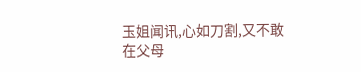玉姐闻讯,心如刀割,又不敢在父母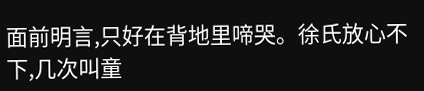面前明言,只好在背地里啼哭。徐氏放心不下,几次叫童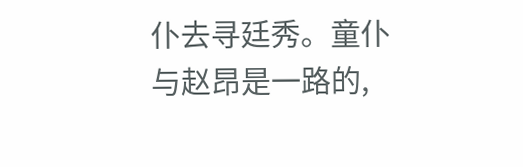仆去寻廷秀。童仆与赵昂是一路的,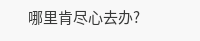哪里肯尽心去办?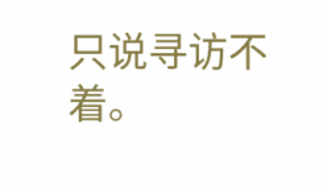只说寻访不着。